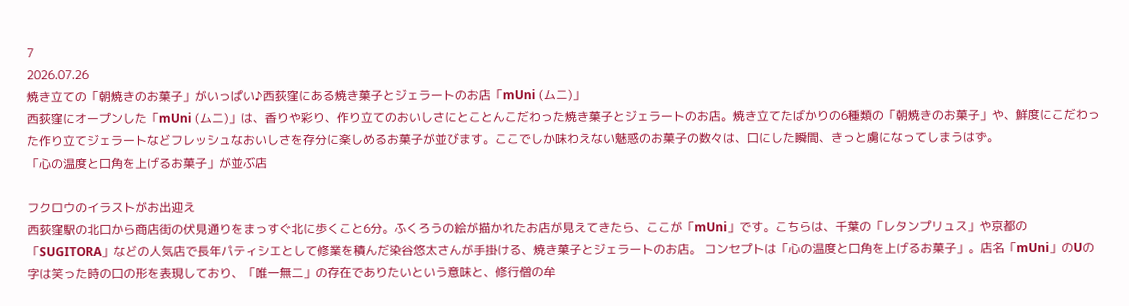7
2026.07.26
焼き立ての「朝焼きのお菓子」がいっぱい♪西荻窪にある焼き菓子とジェラートのお店「mUni (ムニ)」
西荻窪にオープンした「mUni (ムニ)」は、香りや彩り、作り立てのおいしさにとことんこだわった焼き菓子とジェラートのお店。焼き立てたばかりの6種類の「朝焼きのお菓子」や、鮮度にこだわった作り立てジェラートなどフレッシュなおいしさを存分に楽しめるお菓子が並びます。ここでしか味わえない魅惑のお菓子の数々は、口にした瞬間、きっと虜になってしまうはず。
「心の温度と口角を上げるお菓子」が並ぶ店

フクロウのイラストがお出迎え
西荻窪駅の北口から商店街の伏見通りをまっすぐ北に歩くこと6分。ふくろうの絵が描かれたお店が見えてきたら、ここが「mUni」です。こちらは、千葉の「レタンプリュス」や京都の「SUGITORA」などの人気店で長年パティシエとして修業を積んだ染谷悠太さんが手掛ける、焼き菓子とジェラートのお店。 コンセプトは「心の温度と口角を上げるお菓子」。店名「mUni」のUの字は笑った時の口の形を表現しており、「唯一無二」の存在でありたいという意味と、修行僧の牟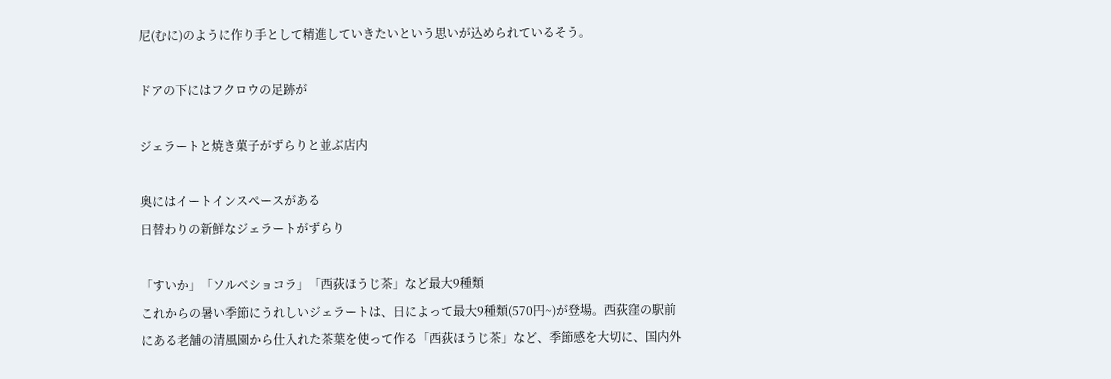尼(むに)のように作り手として精進していきたいという思いが込められているそう。

ドアの下にはフクロウの足跡が

ジェラートと焼き菓子がずらりと並ぶ店内

奥にはイートインスぺースがある
日替わりの新鮮なジェラートがずらり

「すいか」「ソルベショコラ」「西荻ほうじ茶」など最大9種類
これからの暑い季節にうれしいジェラートは、日によって最大9種類(570円~)が登場。西荻窪の駅前にある老舗の清風園から仕入れた茶葉を使って作る「西荻ほうじ茶」など、季節感を大切に、国内外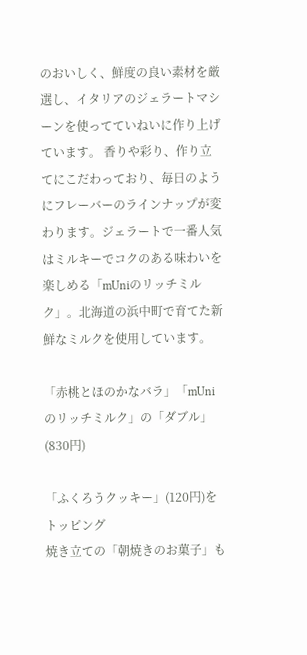のおいしく、鮮度の良い素材を厳選し、イタリアのジェラートマシーンを使ってていねいに作り上げています。 香りや彩り、作り立てにこだわっており、毎日のようにフレーバーのラインナップが変わります。ジェラートで一番人気はミルキーでコクのある味わいを楽しめる「mUniのリッチミルク」。北海道の浜中町で育てた新鮮なミルクを使用しています。

「赤桃とほのかなバラ」「mUniのリッチミルク」の「ダブル」(830円)

「ふくろうクッキー」(120円)をトッピング
焼き立ての「朝焼きのお菓子」も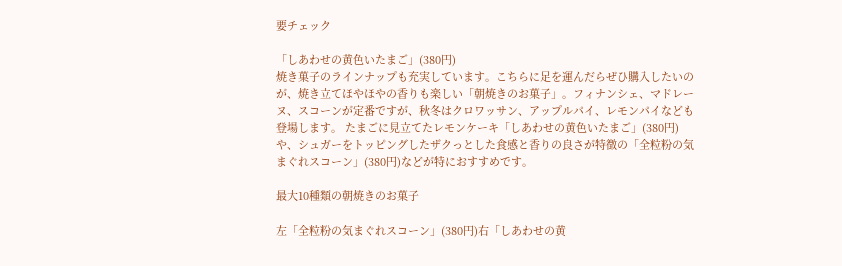要チェック

「しあわせの黄色いたまご」(380円)
焼き菓子のラインナップも充実しています。こちらに足を運んだらぜひ購入したいのが、焼き立てほやほやの香りも楽しい「朝焼きのお菓子」。フィナンシェ、マドレーヌ、スコーンが定番ですが、秋冬はクロワッサン、アップルパイ、レモンパイなども登場します。 たまごに見立てたレモンケーキ「しあわせの黄色いたまご」(380円)や、シュガーをトッピングしたザクっとした食感と香りの良さが特徴の「全粒粉の気まぐれスコーン」(380円)などが特におすすめです。

最大10種類の朝焼きのお菓子

左「全粒粉の気まぐれスコーン」(380円)右「しあわせの黄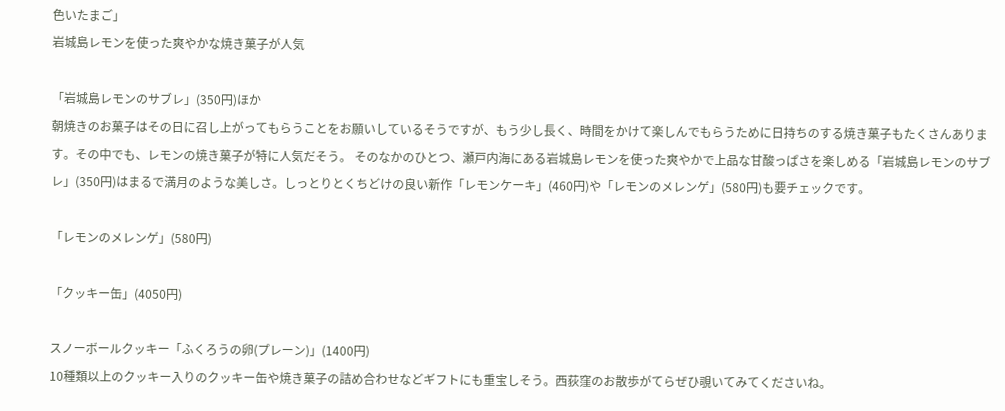色いたまご」
岩城島レモンを使った爽やかな焼き菓子が人気

「岩城島レモンのサブレ」(350円)ほか
朝焼きのお菓子はその日に召し上がってもらうことをお願いしているそうですが、もう少し長く、時間をかけて楽しんでもらうために日持ちのする焼き菓子もたくさんあります。その中でも、レモンの焼き菓子が特に人気だそう。 そのなかのひとつ、瀬戸内海にある岩城島レモンを使った爽やかで上品な甘酸っぱさを楽しめる「岩城島レモンのサブレ」(350円)はまるで満月のような美しさ。しっとりとくちどけの良い新作「レモンケーキ」(460円)や「レモンのメレンゲ」(580円)も要チェックです。

「レモンのメレンゲ」(580円)

「クッキー缶」(4050円)

スノーボールクッキー「ふくろうの卵(プレーン)」(1400円)
10種類以上のクッキー入りのクッキー缶や焼き菓子の詰め合わせなどギフトにも重宝しそう。西荻窪のお散歩がてらぜひ覗いてみてくださいね。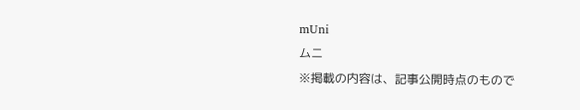mUni
ムニ
※掲載の内容は、記事公開時点のもので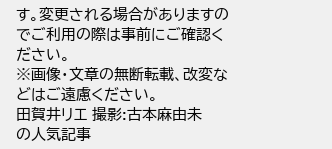す。変更される場合がありますのでご利用の際は事前にご確認ください。
※画像・文章の無断転載、改変などはご遠慮ください。
田賀井リエ 撮影:古本麻由未
の人気記事